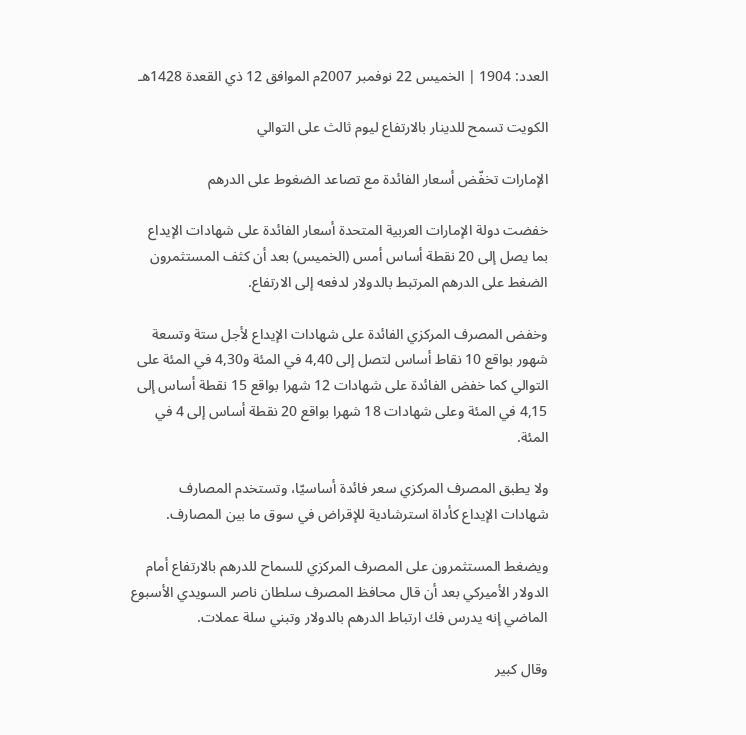العدد: 1904 | الخميس 22 نوفمبر 2007م الموافق 12 ذي القعدة 1428هـ

الكويت تسمح للدينار بالارتفاع ليوم ثالث على التوالي

الإمارات تخفّض أسعار الفائدة مع تصاعد الضغوط على الدرهم

خفضت دولة الإمارات العربية المتحدة أسعار الفائدة على شهادات الإيداع بما يصل إلى 20 نقطة أساس أمس (الخميس) بعد أن كثف المستثمرون الضغط على الدرهم المرتبط بالدولار لدفعه إلى الارتفاع.

وخفض المصرف المركزي الفائدة على شهادات الإيداع لأجل ستة وتسعة شهور بواقع 10 نقاط أساس لتصل إلى 4,40 في المئة و4,30 في المئة على التوالي كما خفض الفائدة على شهادات 12 شهرا بواقع 15 نقطة أساس إلى 4,15 في المئة وعلى شهادات 18 شهرا بواقع 20 نقطة أساس إلى 4 في المئة.

ولا يطبق المصرف المركزي سعر فائدة أساسيّا، وتستخدم المصارف شهادات الإيداع كأداة استرشادية للإقراض في سوق ما بين المصارف.

ويضغط المستثمرون على المصرف المركزي للسماح للدرهم بالارتفاع أمام الدولار الأميركي بعد أن قال محافظ المصرف سلطان ناصر السويدي الأسبوع الماضي إنه يدرس فك ارتباط الدرهم بالدولار وتبني سلة عملات.

وقال كبير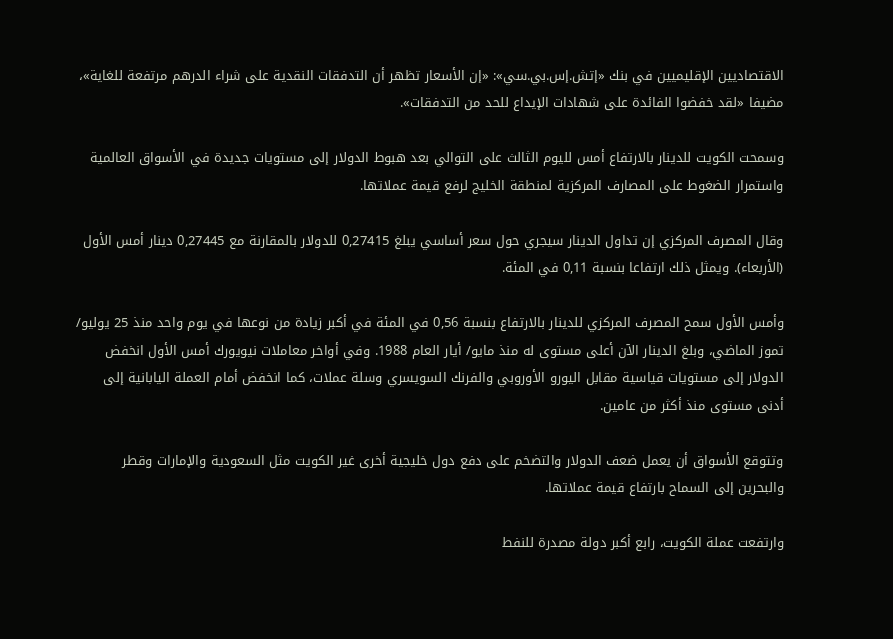الاقتصاديين الإقليميين في بنك «إتش.إس.بي.سي»: «إن الأسعار تظهر أن التدفقات النقدية على شراء الدرهم مرتفعة للغاية»، مضيفا «لقد خفضوا الفائدة على شهادات الإيداع للحد من التدفقات».

وسمحت الكويت للدينار بالارتفاع أمس لليوم الثالث على التوالي بعد هبوط الدولار إلى مستويات جديدة في الأسواق العالمية واستمرار الضغوط على المصارف المركزية لمنطقة الخليج لرفع قيمة عملاتها.

وقال المصرف المركزي إن تداول الدينار سيجري حول سعر أساسي يبلغ 0,27415 للدولار بالمقارنة مع 0,27445 دينار أمس الأول (الأربعاء). ويمثل ذلك ارتفاعا بنسبة 0,11 في المئة.

وأمس الأول سمح المصرف المركزي للدينار بالارتفاع بنسبة 0,56 في المئة في أكبر زيادة من نوعها في يوم واحد منذ 25 يوليو/ تموز الماضي، وبلغ الدينار الآن أعلى مستوى له منذ مايو/ أيار العام 1988. وفي أواخر معاملات نيويورك أمس الأول انخفض الدولار إلى مستويات قياسية مقابل اليورو الأوروبي والفرنك السويسري وسلة عملات، كما انخفض أمام العملة اليابانية إلى أدنى مستوى منذ أكثر من عامين.

وتتوقع الأسواق أن يعمل ضعف الدولار والتضخم على دفع دول خليجية أخرى غير الكويت مثل السعودية والإمارات وقطر والبحرين إلى السماح بارتفاع قيمة عملاتها.

وارتفعت عملة الكويت، رابع أكبر دولة مصدرة للنفط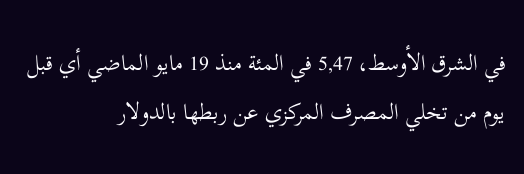في الشرق الأوسط، 5,47 في المئة منذ 19 مايو الماضي أي قبل يوم من تخلي المصرف المركزي عن ربطها بالدولار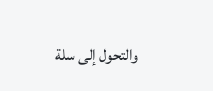والتحول إلى سلة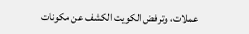عملات، وترفض الكويت الكشف عن مكونات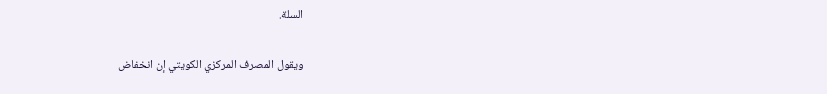السلة.

ويقول المصرف المركزي الكويتي إن انخفاض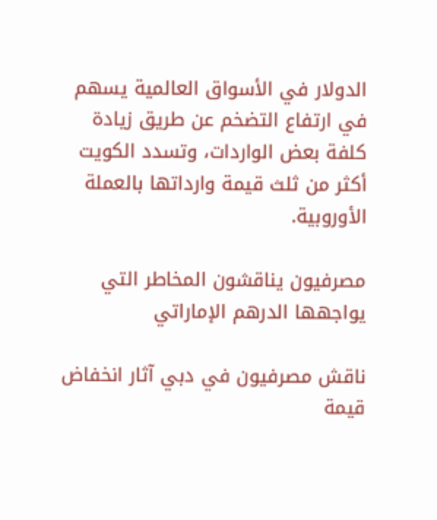الدولار في الأسواق العالمية يسهم في ارتفاع التضخم عن طريق زيادة كلفة بعض الواردات، وتسدد الكويت أكثر من ثلث قيمة وارداتها بالعملة الأوروبية.

مصرفيون يناقشون المخاطر التي يواجهها الدرهم الإماراتي

ناقش مصرفيون في دبي آثار انخفاض قيمة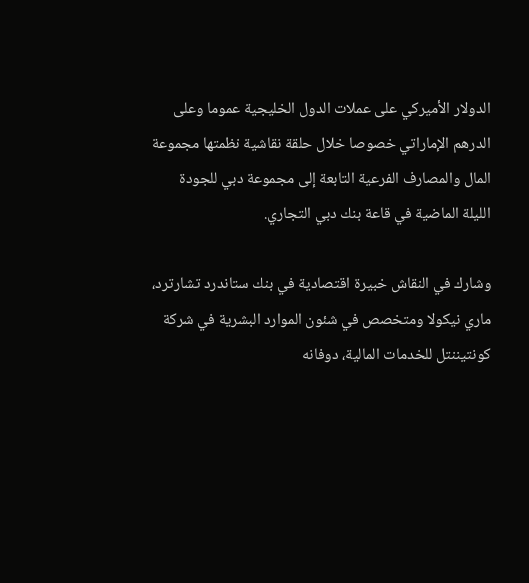الدولار الأميركي على عملات الدول الخليجية عموما وعلى الدرهم الإماراتي خصوصا خلال حلقة نقاشية نظمتها مجموعة المال والمصارف الفرعية التابعة إلى مجموعة دبي للجودة الليلة الماضية في قاعة بنك دبي التجاري.

وشارك في النقاش خبيرة اقتصادية في بنك ستاندرد تشارترد، ماري نيكولا ومتخصص في شئون الموارد البشرية في شركة كونتيننتل للخدمات المالية، دوفانه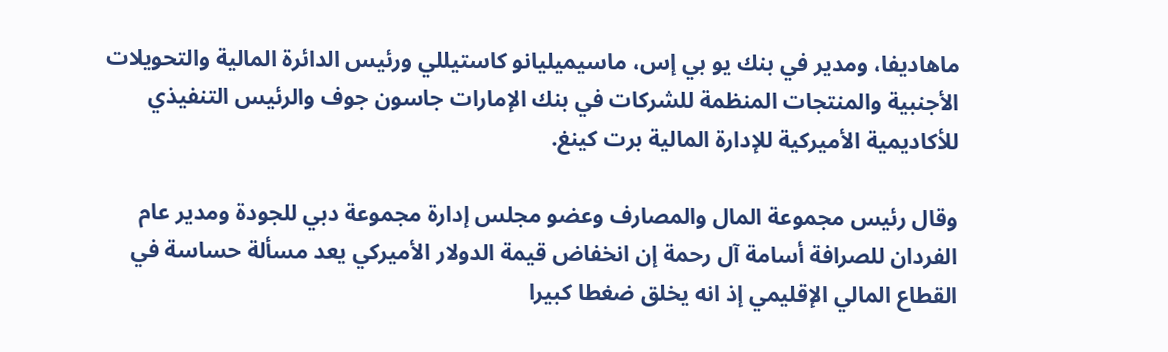ماهاديفا، ومدير في بنك يو بي إس، ماسيميليانو كاستيللي ورئيس الدائرة المالية والتحويلات الأجنبية والمنتجات المنظمة للشركات في بنك الإمارات جاسون جوف والرئيس التنفيذي للأكاديمية الأميركية للإدارة المالية برت كينغ.

وقال رئيس مجموعة المال والمصارف وعضو مجلس إدارة مجموعة دبي للجودة ومدير عام الفردان للصرافة أسامة آل رحمة إن انخفاض قيمة الدولار الأميركي يعد مسألة حساسة في القطاع المالي الإقليمي إذ انه يخلق ضغطا كبيرا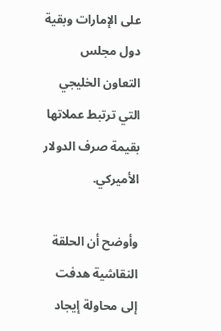على الإمارات وبقية دول مجلس التعاون الخليجي التي ترتبط عملاتها بقيمة صرف الدولار الأميركي.

وأوضح أن الحلقة النقاشية هدفت إلى محاولة إيجاد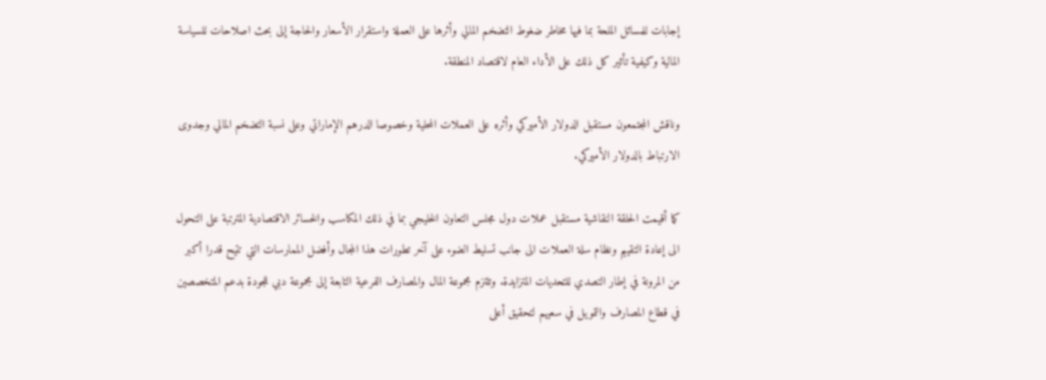إجابات للمسائل الملحة بما فيها مخاطر ضغوط التضخم المالي وأثرها على العملة واستقرار الأسعار والحاجة إلى بحث اصلاحات للسياسة المالية وكيفية تأثير كل ذلك على الأداء العام لاقتصاد المنطقة.

وناقش المجتمعون مستقبل الدولار الأميركي وأثره على العملات المحلية وخصوصا الدرهم الإماراتي وعلى نسبة التضخم المالي وجدوى الارتباط بالدولار الأميركي.

كما أقيمت الحلقة النقاشية مستقبل عملات دول مجلس التعاون الخليجي بما في ذلك المكاسب والخسائر الاقتصادية المترتبة على التحول الى إعادة التقييم ونظام سلة العملات الى جانب تسليط الضوء على آخر تطورات هذا المجال وأفضل الممارسات التي تتيح قدرا أكبر من المرونة في إطار التصدي للتحديات المتزايدة. وتلتزم مجموعة المال والمصارف الفرعية التابعة إلى مجموعة دبي للجودة بدعم المتخصصين في قطاع المصارف والتمويل في سعيهم لتحقيق أعلى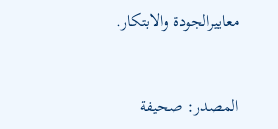معاييرالجودة والابتكار.


المصدر: صحيفة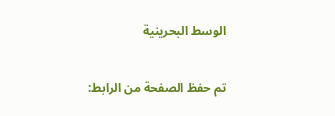الوسط البحرينية

تم حفظ الصفحة من الرابط: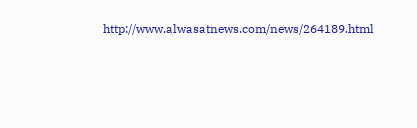http://www.alwasatnews.com/news/264189.html